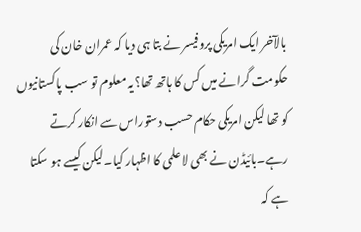بالآخر ایک امریکی پروفیسر نے بتا ہی دیا کہ عمران خان کی حکومت گرانے میں کس کا ہاتھ تھا؟یہ معلوم تو سب پاکستانیوں کو تھا لیکن امریکی حکام حسب دستوراس سے انکار کرتے رہے۔بائیڈن نے بھی لا علمی کا اظہار کیا۔لیکن کیسے ہو سکتا ہے کہ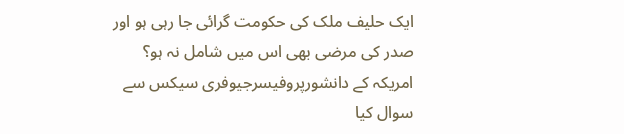ایک حلیف ملک کی حکومت گرائی جا رہی ہو اور صدر کی مرضی بھی اس میں شامل نہ ہو؟
امریکہ کے دانشورپروفیسرجیوفری سیکس سے سوال کیا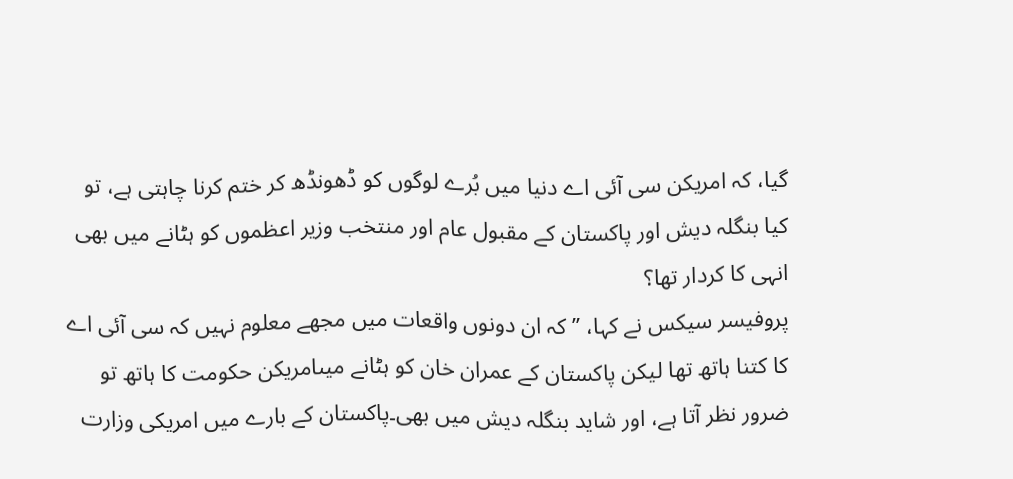گیا، کہ امریکن سی آئی اے دنیا میں بُرے لوگوں کو ڈھونڈھ کر ختم کرنا چاہتی ہے، تو کیا بنگلہ دیش اور پاکستان کے مقبول عام اور منتخب وزیر اعظموں کو ہٹانے میں بھی انہی کا کردار تھا؟
پروفیسر سیکس نے کہا، ’’کہ ان دونوں واقعات میں مجھے معلوم نہیں کہ سی آئی اے کا کتنا ہاتھ تھا لیکن پاکستان کے عمران خان کو ہٹانے میںامریکن حکومت کا ہاتھ تو ضرور نظر آتا ہے، اور شاید بنگلہ دیش میں بھی۔پاکستان کے بارے میں امریکی وزارت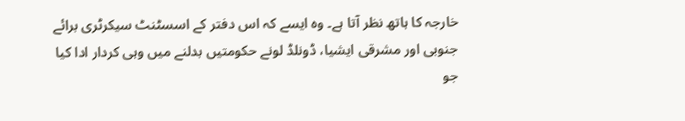خارجہ کا ہاتھ نظر آتا ہے۔ وہ ایسے کہ اس دفتر کے اسسٹنٹ سیکرٹری برائے جنوبی اور مشرقی ایشیا، ڈونلڈ لونے حکومتیں بدلنے میں وہی کردار ادا کیا جو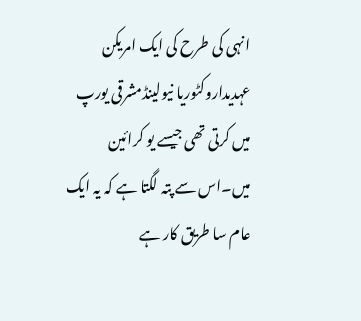انہی کی طرح کی ایک امریکن عہدیداروکٹوریا نیولینڈمشرقی یورپ میں کرتی تھی جیسے یو کرائین میں۔اس سے پتہ لگتا ہے کہ یہ ایک عام سا طریق کار ہے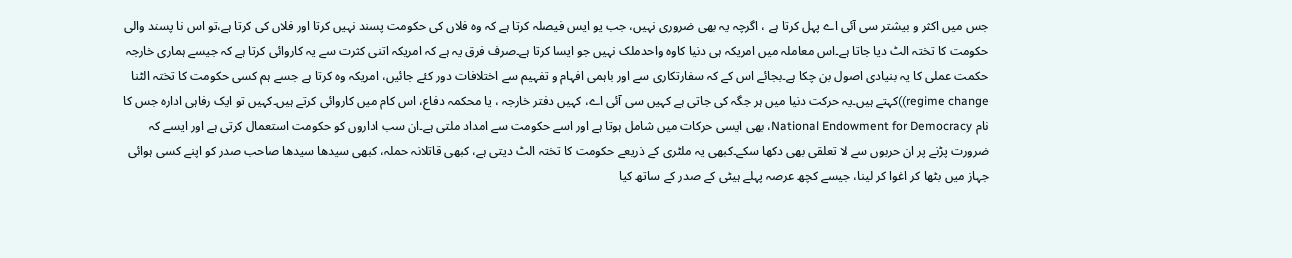جس میں اکثر و بیشتر سی آئی اے پہل کرتا ہے ، اگرچہ یہ بھی ضروری نہیں، جب یو ایس فیصلہ کرتا ہے کہ وہ فلاں کی حکومت پسند نہیں کرتا اور فلاں کی کرتا ہے،تو اس نا پسند والی حکومت کا تختہ الٹ دیا جاتا ہے۔اس معاملہ میں امریکہ ہی دنیا کاوہ واحدملک نہیں جو ایسا کرتا ہے۔صرف فرق یہ ہے کہ امریکہ اتنی کثرت سے یہ کاروائی کرتا ہے کہ جیسے ہماری خارجہ حکمت عملی کا یہ بنیادی اصول بن چکا ہے۔بجائے اس کے کہ سفارتکاری سے اور باہمی افہام و تفہیم سے اختلافات دور کئے جائیں، امریکہ وہ کرتا ہے جسے ہم کسی حکومت کا تختہ الٹنا regime change))کہتے ہیں۔یہ حرکت دنیا میں ہر جگہ کی جاتی ہے کہیں سی آئی اے، کہیں دفتر خارجہ ، یا محکمہ دفاع، اس کام میں کاروائی کرتے ہیں۔کہیں تو ایک رفاہی ادارہ جس کا نام National Endowment for Democracy، بھی ایسی حرکات میں شامل ہوتا ہے اور اسے حکومت سے امداد ملتی ہے۔ان سب اداروں کو حکومت استعمال کرتی ہے اور ایسے کہ ضرورت پڑنے پر ان حربوں سے لا تعلقی بھی دکھا سکے۔کبھی یہ ملٹری کے ذریعے حکومت کا تختہ الٹ دیتی ہے، کبھی قاتلانہ حملہ، کبھی سیدھا سیدھا صاحب صدر کو اپنے کسی ہوائی جہاز میں بٹھا کر اغوا کر لینا، جیسے کچھ عرصہ پہلے ہیٹی کے صدر کے ساتھ کیا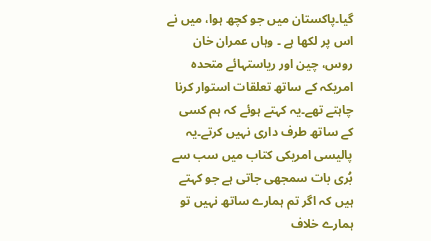گیا۔پاکستان میں جو کچھ ہوا، میں نے اس پر لکھا ہے ۔ وہاں عمران خان روس، چین اور ریاستہائے متحدہ امریکہ کے ساتھ تعلقات استوار کرنا چاہتے تھے۔یہ کہتے ہوئے کہ ہم کسی کے ساتھ طرف داری نہیں کرتے۔یہ پالیسی امریکی کتاب میں سب سے بُری بات سمجھی جاتی ہے جو کہتے ہیں کہ اگر تم ہمارے ساتھ نہیں تو ہمارے خلاف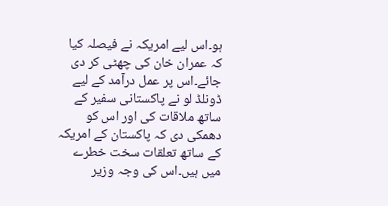ہو۔اس لیے امریکہ نے فیصلہ کیا کہ عمران خان کی چھٹی کر دی جائے۔اس پر عمل درآمد کے لیے ڈونلڈ لو نے پاکستانی سفیر کے ساتھ ملاقات کی اور اس کو دھمکی دی کہ پاکستان کے امریکہ کے ساتھ تعلقات سخت خطرے میں ہیں۔اس کی وجہ وزیر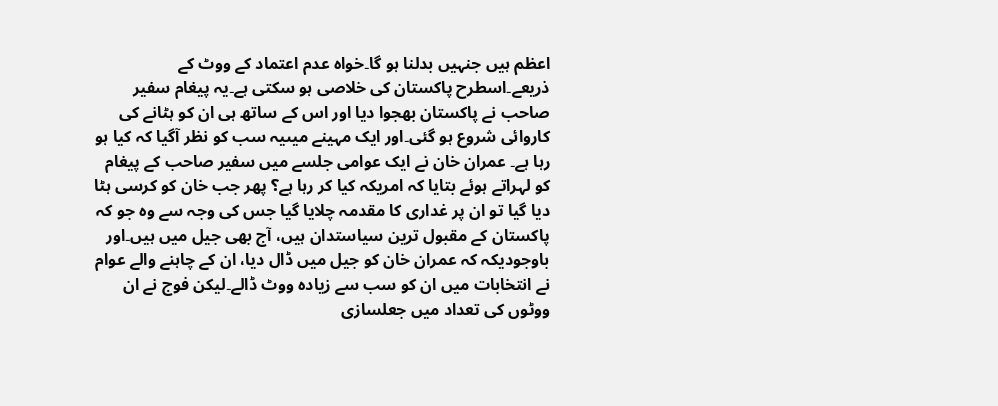اعظم ہیں جنہیں بدلنا ہو گا۔خواہ عدم اعتماد کے ووٹ کے ذریعے۔اسطرح پاکستان کی خلاصی ہو سکتی ہے۔یہ پیغام سفیر صاحب نے پاکستان بھجوا دیا اور اس کے ساتھ ہی ان کو ہٹانے کی کاروائی شروع ہو گئی۔اور ایک مہینے میںیہ سب کو نظر آگیا کہ کیا ہو رہا ہے۔ عمران خان نے ایک عوامی جلسے میں سفیر صاحب کے پیغام کو لہراتے ہوئے بتایا کہ امریکہ کیا کر رہا ہے؟ پھر جب خان کو کرسی ہٹا دیا گیا تو ان پر غداری کا مقدمہ چلایا گیا جس کی وجہ سے وہ جو کہ پاکستان کے مقبول ترین سیاستدان ہیں، آج بھی جیل میں ہیں۔اور باوجودیکہ کہ عمران خان کو جیل میں ڈال دیا، ان کے چاہنے والے عوام نے انتخابات میں ان کو سب سے زیادہ ووٹ ڈالے۔لیکن فوج نے ان ووٹوں کی تعداد میں جعلسازی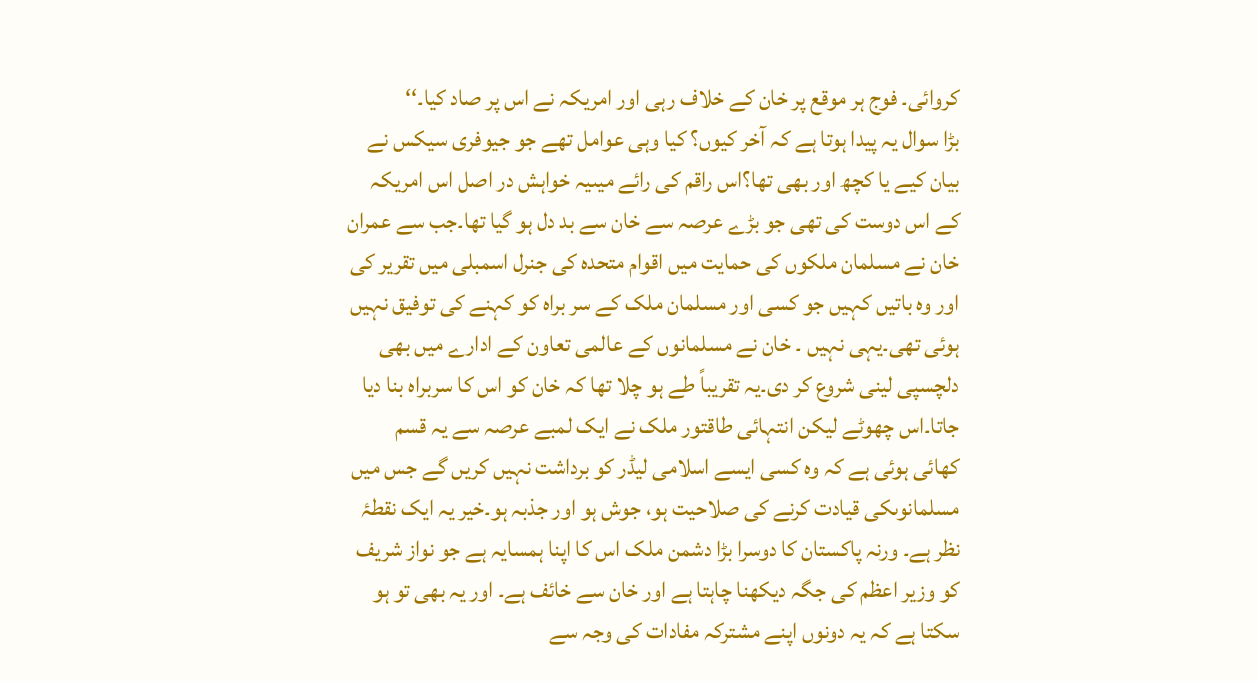کروائی۔ فوج ہر موقع پر خان کے خلاف رہی اور امریکہ نے اس پر صاد کیا۔‘‘
بڑا سوال یہ پیدا ہوتا ہے کہ آخر کیوں؟ کیا وہی عوامل تھے جو جیوفری سیکس نے بیان کیے یا کچھ اور بھی تھا؟اس راقم کی رائے میںیہ خواہش در اصل اس امریکہ کے اس دوست کی تھی جو بڑے عرصہ سے خان سے بد دل ہو گیا تھا۔جب سے عمران خان نے مسلمان ملکوں کی حمایت میں اقوام متحدہ کی جنرل اسمبلی میں تقریر کی اور وہ باتیں کہیں جو کسی اور مسلمان ملک کے سر براہ کو کہنے کی توفیق نہیں ہوئی تھی۔یہی نہیں ۔ خان نے مسلمانوں کے عالمی تعاون کے ادارے میں بھی دلچسپی لینی شروع کر دی۔یہ تقریباً طے ہو چلا تھا کہ خان کو اس کا سربراہ بنا دیا جاتا۔اس چھوٹے لیکن انتہائی طاقتور ملک نے ایک لمبے عرصہ سے یہ قسم کھائی ہوئی ہے کہ وہ کسی ایسے اسلامی لیڈر کو برداشت نہیں کریں گے جس میں مسلمانوںکی قیادت کرنے کی صلاحیت ہو، جوش ہو اور جذبہ ہو۔خیر یہ ایک نقطۂ نظر ہے۔ ورنہ پاکستان کا دوسرا بڑا دشمن ملک اس کا اپنا ہمسایہ ہے جو نواز شریف کو وزیر اعظم کی جگہ دیکھنا چاہتا ہے اور خان سے خائف ہے۔ اور یہ بھی تو ہو سکتا ہے کہ یہ دونوں اپنے مشترکہ مفادات کی وجہ سے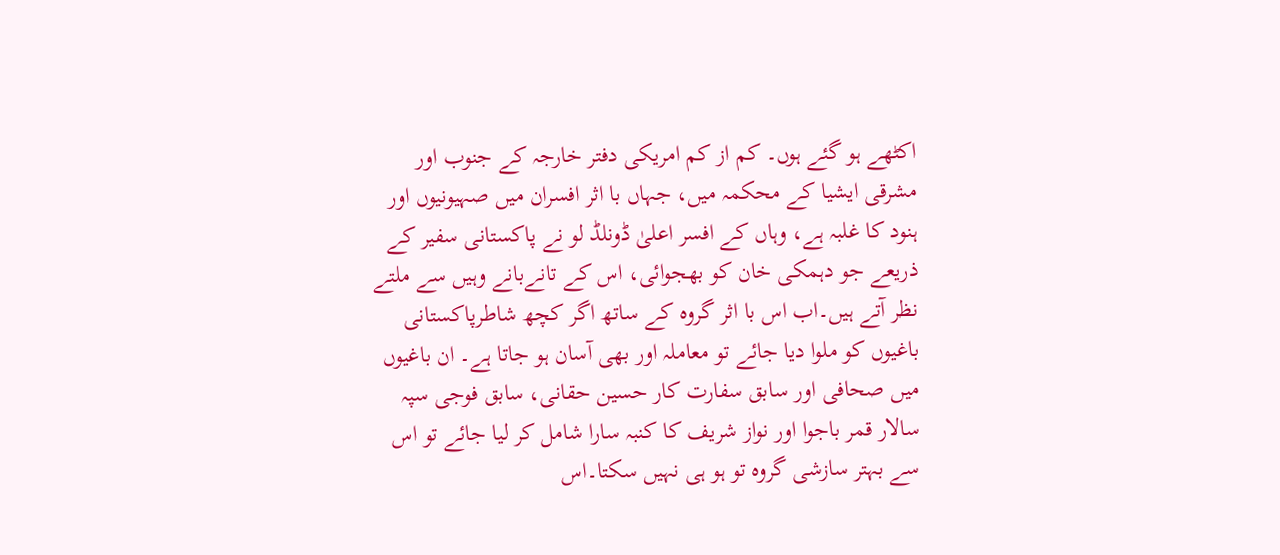اکٹھے ہو گئے ہوں۔ کم از کم امریکی دفتر خارجہ کے جنوب اور مشرقی ایشیا کے محکمہ میں، جہاں با اثر افسران میں صہیونیوں اور ہنود کا غلبہ ہے، وہاں کے افسر اعلیٰ ڈونلڈ لو نے پاکستانی سفیر کے ذریعے جو دہمکی خان کو بھجوائی، اس کے تانےبانے وہیں سے ملتے نظر آتے ہیں۔اب اس با اثر گروہ کے ساتھ اگر کچھ شاطرپاکستانی باغیوں کو ملوا دیا جائے تو معاملہ اور بھی آسان ہو جاتا ہے۔ ان باغیوں میں صحافی اور سابق سفارت کار حسین حقانی، سابق فوجی سپہ سالار قمر باجوا اور نواز شریف کا کنبہ سارا شامل کر لیا جائے تو اس سے بہتر سازشی گروہ تو ہو ہی نہیں سکتا۔اس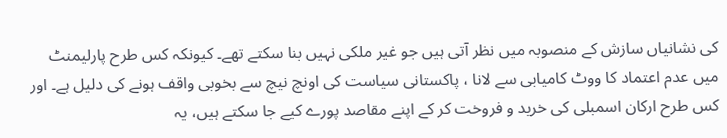کی نشانیاں سازش کے منصوبہ میں نظر آتی ہیں جو غیر ملکی نہیں بنا سکتے تھے۔ کیونکہ کس طرح پارلیمنٹ میں عدم اعتماد کا ووٹ کامیابی سے لانا ، پاکستانی سیاست کی اونچ نیچ سے بخوبی واقف ہونے کی دلیل ہے۔ اور کس طرح ارکان اسمبلی کی خرید و فروخت کر کے اپنے مقاصد پورے کیے جا سکتے ہیں، یہ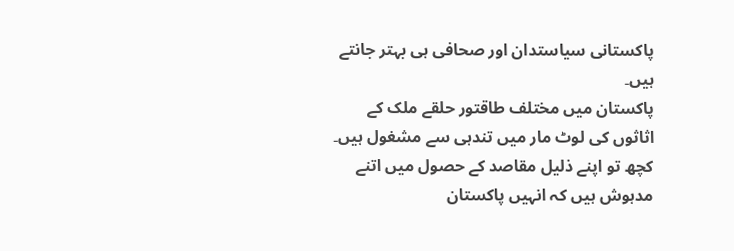پاکستانی سیاستدان اور صحافی ہی بہتر جانتے ہیں۔
پاکستان میں مختلف طاقتور حلقے ملک کے اثاثوں کی لوٹ مار میں تندہی سے مشغول ہیں۔ کچھ تو اپنے ذلیل مقاصد کے حصول میں اتنے مدہوش ہیں کہ انہیں پاکستان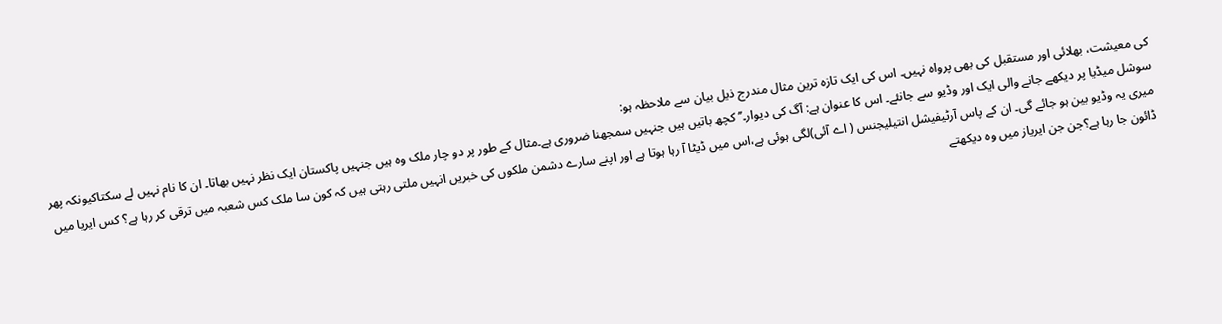کی معیشت، بھلائی اور مستقبل کی بھی پرواہ نہیں۔ اس کی ایک تازہ ترین مثال مندرج ذیل بیان سے ملاحظہ ہو:
سوشل میڈیا پر دیکھے جانے والی ایک اور وڈیو سے جانئے۔ اس کا عنوان ہے: آگ کی دیوار۔’’کچھ باتیں ہیں جنہیں سمجھنا ضروری ہے۔مثال کے طور پر دو چار ملک وہ ہیں جنہیں پاکستان ایک نظر نہیں بھاتا۔ ان کا نام نہیں لے سکتاکیونکہ پھر میری یہ وڈیو بین ہو جائے گی۔ ان کے پاس آرٹیفیشل انتیلیجنس ( اے آئی)لگی ہوئی ہے،اس میں ڈیٹا آ رہا ہوتا ہے اور اپنے سارے دشمن ملکوں کی خبریں انہیں ملتی رہتی ہیں کہ کون سا ملک کس شعبہ میں ترقی کر رہا ہے؟ کس ایریا میں ڈائون جا رہا ہے؟جن جن ایریاز میں وہ دیکھتے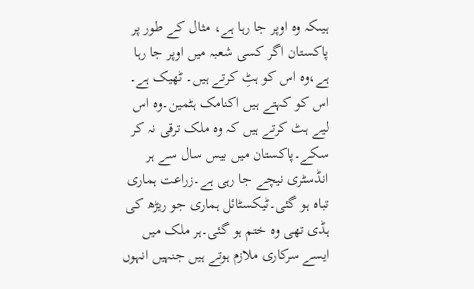ہیںکہ وہ اوپر جا رہا ہے، مثال کے طور پر پاکستان اگر کسی شعبہ میں اوپر جا رہا ہے،وہ اس کو ہٹِ کرتے ہیں۔ ٹھیک ہے۔ اس کو کہتے ہیں اکنامک ہٹمین۔وہ اس لیے ہٹ کرتے ہیں کہ وہ ملک ترقی نہ کر سکے۔پاکستان میں بیس سال سے ہر انڈسٹری نیچے جا رہی ہے۔زراعت ہماری تباہ ہو گئی۔ٹیکسٹائل ہماری جو ریڑھ کی ہڈی تھی وہ ختم ہو گئی۔ہر ملک میں ایسے سرکاری ملازم ہوتے ہیں جنہیں انہوں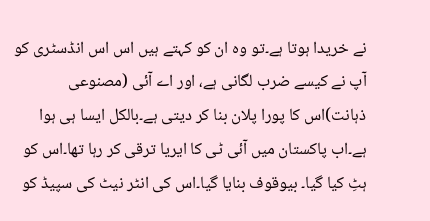نے خریدا ہوتا ہے۔تو وہ ان کو کہتے ہیں اس اس انڈسٹری کو آپ نے کیسے ضرب لگانی ہے، اور اے آئی (مصنوعی ذہانت)اس کا پورا پلان بنا کر دیتی ہے۔بالکل ایسا ہی ہوا ہے۔اب پاکستان میں آئی ٹی کا ایریا ترقی کر رہا تھا۔اس کو ہٹِ کیا گیا۔ بیوقوف بنایا گیا۔اس کی انٹر نیٹ کی سپیڈ کو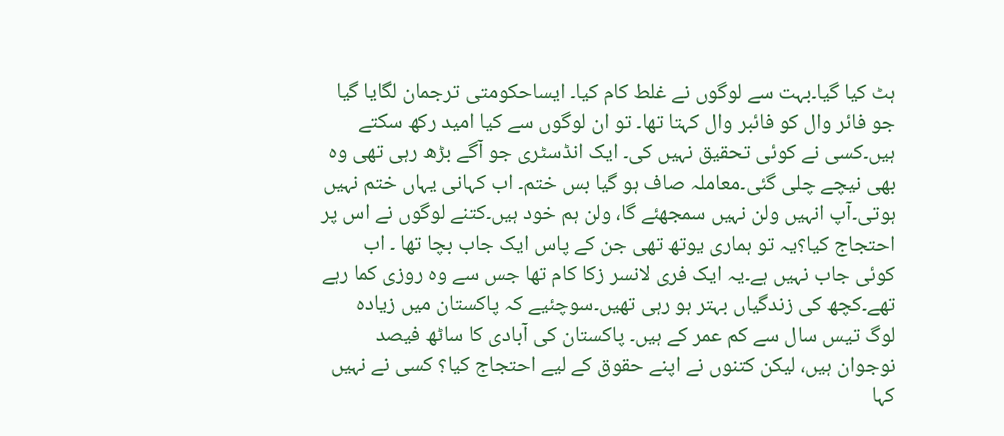ہٹ کیا گیا۔بہت سے لوگوں نے غلط کام کیا۔ ایساحکومتی ترجمان لگایا گیا جو فائر وال کو فائبر وال کہتا تھا۔ تو ان لوگوں سے کیا امید رکھ سکتے ہیں۔کسی نے کوئی تحقیق نہیں کی۔ ایک انڈسٹری جو آگے بڑھ رہی تھی وہ بھی نیچے چلی گئی۔معاملہ صاف ہو گیا بس ختم۔ اب کہانی یہاں ختم نہیں ہوتی۔آپ انہیں ولن نہیں سمجھئے گا، ولن ہم خود ہیں۔کتنے لوگوں نے اس پر احتجاج کیا؟یہ تو ہماری یوتھ تھی جن کے پاس ایک جاب بچا تھا ۔ اب کوئی جاب نہیں ہے۔یہ ایک فری لانسر زکا کام تھا جس سے وہ روزی کما رہے تھے۔کچھ کی زندگیاں بہتر ہو رہی تھیں۔سوچئیے کہ پاکستان میں زیادہ لوگ تیس سال سے کم عمر کے ہیں۔ پاکستان کی آبادی کا ساٹھ فیصد نوجوان ہیں، لیکن کتنوں نے اپنے حقوق کے لیے احتجاج کیا؟ کسی نے نہیں کہا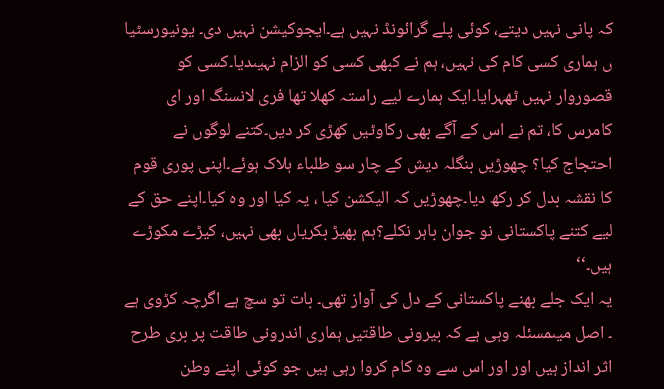کہ پانی نہیں دیتے، کوئی پلے گرائونڈ نہیں ہے۔ایجوکیشن نہیں دی۔ یونیورسٹیا ں ہماری کسی کام کی نہیں، ہم نے کبھی کسی کو الزام نہیںدیا۔کسی کو قصوروار نہیں ٹھہرایا۔ایک ہمارے لیے راستہ کھلا تھا فری لانسنگ اور ای کامرس کا، تم نے اس کے آگے بھی رکاوٹیں کھڑی کر دیں۔کتنے لوگوں نے احتجاج کیا؟ چھوڑیں بنگلہ دیش کے چار سو طلباء ہلاک ہوئے۔اپنی پوری قوم کا نقشہ بدل کر رکھ دیا۔چھوڑیں کہ الیکشن کیا ، یہ کیا اور وہ کیا۔اپنے حق کے لیے کتنے پاکستانی نو جوان باہر نکلے؟ہم بھیڑ بکریاں بھی نہیں، کیڑے مکوڑے ہیں۔‘‘
یہ ایک جلے بھنے پاکستانی کے دل کی آواز تھی۔ بات تو سچ ہے اگرچہ کڑوی ہے ۔ اصل میںمسئلہ وہی ہے کہ بیرونی طاقتیں ہماری اندرونی طاقت پر بری طرح اثر انداز ہیں اور اور اس سے وہ کام کروا رہی ہیں جو کوئی اپنے وطن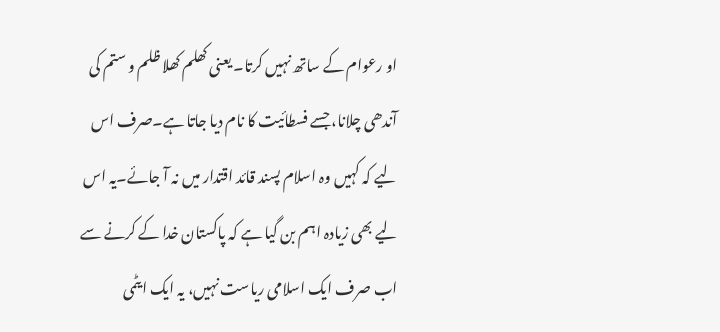او رعوام کے ساتھ نہیں کرتا۔ یعنی کھلم کھلا ظلم و ستم کی آندھی چلانا، جسے فسطائیت کا نام دیا جاتا ہے۔صرف اس لیے کہ کہیں وہ اسلام پسند قائد اقتدار میں نہ آ جائے۔یہ اس لیے بھی زیادہ اہم بن گیا ہے کہ پاکستان خدا کے کرنے سے اب صرف ایک اسلامی ریاست نہیں، یہ ایک ایٹمی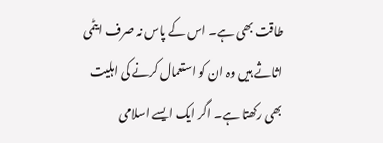طاقت بھی ہے۔ اس کے پاس نہ صرف ایٹمی اثاثے ہیں وہ ان کو استعمال کرنے کی اہلیت بھی رکھتا ہے۔ اگر ایک ایسے اسلامی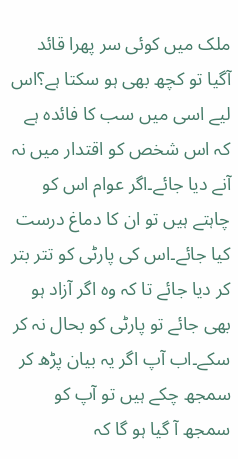ملک میں کوئی سر پھرا قائد آگیا تو کچھ بھی ہو سکتا ہے؟اس لیے اسی میں سب کا فائدہ ہے کہ اس شخص کو اقتدار میں نہ آنے دیا جائے۔اگر عوام اس کو چاہتے ہیں تو ان کا دماغ درست کیا جائے۔اس کی پارٹی کو تتر بتر کر دیا جائے تا کہ وہ اگر آزاد ہو بھی جائے تو پارٹی کو بحال نہ کر سکے۔اب آپ اگر یہ بیان پڑھ کر سمجھ چکے ہیں تو آپ کو سمجھ آ گیا ہو گا کہ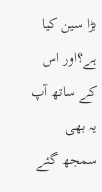بڑا سین کیا ہے؟اور اس کے ساتھ آپ یہ بھی سمجھ گئے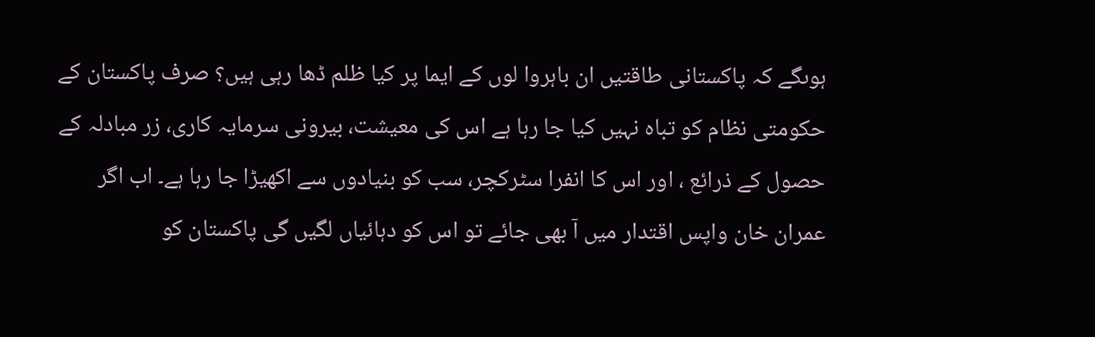ہوںگے کہ پاکستانی طاقتیں ان باہروا لوں کے ایما پر کیا ظلم ڈھا رہی ہیں؟ صرف پاکستان کے حکومتی نظام کو تباہ نہیں کیا جا رہا ہے اس کی معیشت، بیرونی سرمایہ کاری، زر مبادلہ کے حصول کے ذرائع ، اور اس کا انفرا سٹرکچر، سب کو بنیادوں سے اکھیڑا جا رہا ہے۔ اب اگر عمران خان واپس اقتدار میں آ بھی جائے تو اس کو دہائیاں لگیں گی پاکستان کو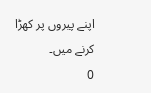اپنے پیروں پر کھڑا کرنے میں۔
0